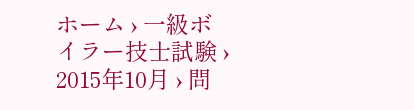ホーム › 一級ボイラー技士試験 › 2015年10月 › 問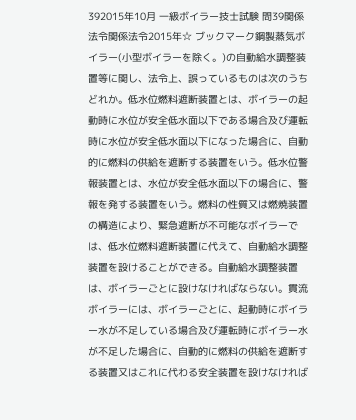392015年10月 一級ボイラー技士試験 問39関係法令関係法令2015年☆ ブックマーク鋼製蒸気ボイラー(小型ボイラーを除く。)の自動給水調整装置等に関し、法令上、誤っているものは次のうちどれか。低水位燃料遮断装置とは、ボイラーの起動時に水位が安全低水面以下である場合及び運転時に水位が安全低水面以下になった場合に、自動的に燃料の供給を遮断する装置をいう。低水位警報装置とは、水位が安全低水面以下の場合に、警報を発する装置をいう。燃料の性質又は燃焼装置の構造により、緊急遮断が不可能なボイラーでは、低水位燃料遮断装置に代えて、自動給水調整装置を設けることができる。自動給水調整装置は、ボイラーごとに設けなければならない。貫流ボイラーには、ボイラーごとに、起動時にボイラー水が不足している場合及び運転時にボイラー水が不足した場合に、自動的に燃料の供給を遮断する装置又はこれに代わる安全装置を設けなければ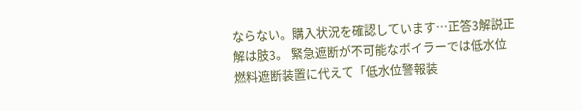ならない。購入状況を確認しています…正答3解説正解は肢3。 緊急遮断が不可能なボイラーでは低水位燃料遮断装置に代えて「低水位警報装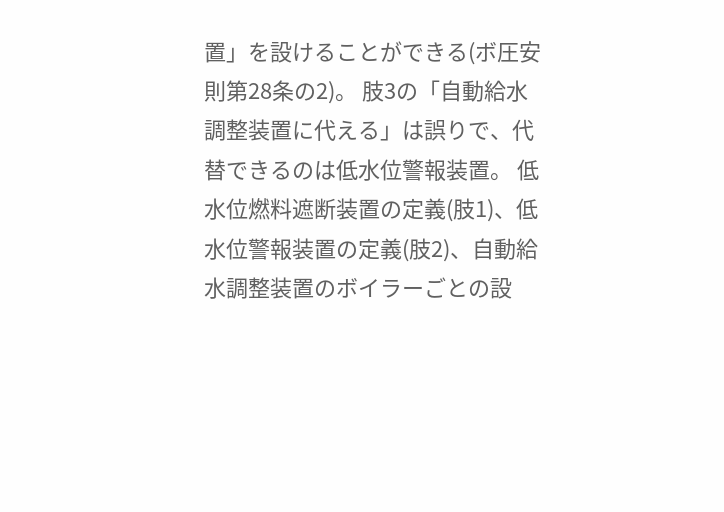置」を設けることができる(ボ圧安則第28条の2)。 肢3の「自動給水調整装置に代える」は誤りで、代替できるのは低水位警報装置。 低水位燃料遮断装置の定義(肢1)、低水位警報装置の定義(肢2)、自動給水調整装置のボイラーごとの設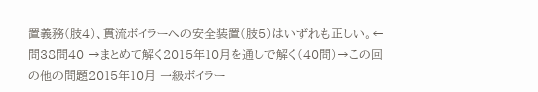置義務(肢4)、貫流ボイラーへの安全装置(肢5)はいずれも正しい。← 問38問40 →まとめて解く2015年10月を通しで解く(40問)→この回の他の問題2015年10月 一級ボイラー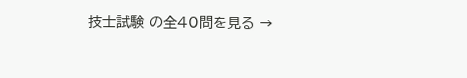技士試験 の全40問を見る →